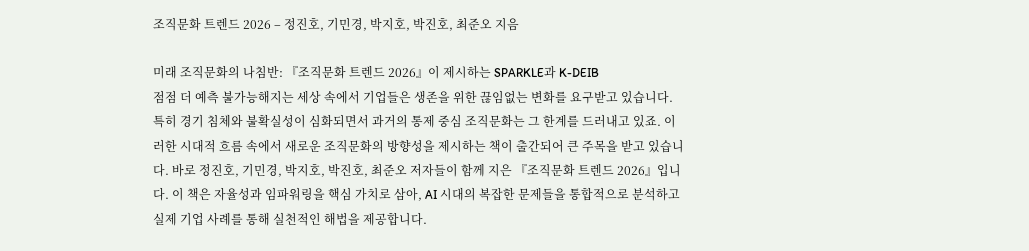조직문화 트렌드 2026 – 정진호, 기민경, 박지호, 박진호, 최준오 지음

미래 조직문화의 나침반: 『조직문화 트렌드 2026』이 제시하는 SPARKLE과 K-DEIB
점점 더 예측 불가능해지는 세상 속에서 기업들은 생존을 위한 끊임없는 변화를 요구받고 있습니다. 특히 경기 침체와 불확실성이 심화되면서 과거의 통제 중심 조직문화는 그 한계를 드러내고 있죠. 이러한 시대적 흐름 속에서 새로운 조직문화의 방향성을 제시하는 책이 출간되어 큰 주목을 받고 있습니다. 바로 정진호, 기민경, 박지호, 박진호, 최준오 저자들이 함께 지은 『조직문화 트렌드 2026』입니다. 이 책은 자율성과 임파워링을 핵심 가치로 삼아, AI 시대의 복잡한 문제들을 통합적으로 분석하고 실제 기업 사례를 통해 실천적인 해법을 제공합니다.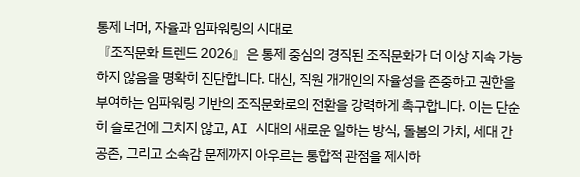통제 너머, 자율과 임파워링의 시대로
『조직문화 트렌드 2026』은 통제 중심의 경직된 조직문화가 더 이상 지속 가능하지 않음을 명확히 진단합니다. 대신, 직원 개개인의 자율성을 존중하고 권한을 부여하는 임파워링 기반의 조직문화로의 전환을 강력하게 촉구합니다. 이는 단순히 슬로건에 그치지 않고, AI 시대의 새로운 일하는 방식, 돌봄의 가치, 세대 간 공존, 그리고 소속감 문제까지 아우르는 통합적 관점을 제시하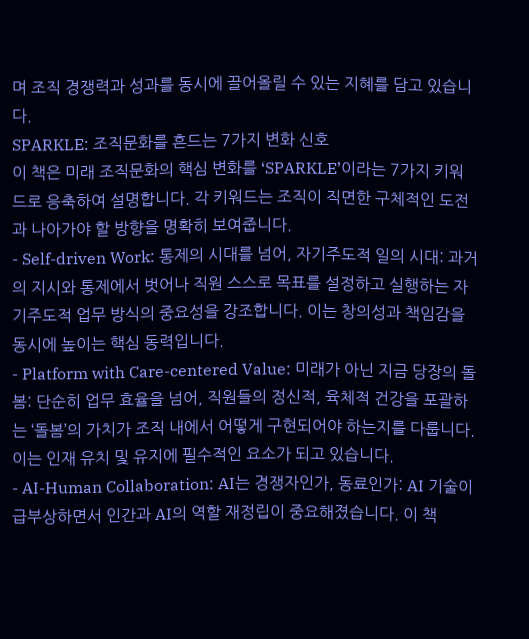며 조직 경쟁력과 성과를 동시에 끌어올릴 수 있는 지혜를 담고 있습니다.
SPARKLE: 조직문화를 흔드는 7가지 변화 신호
이 책은 미래 조직문화의 핵심 변화를 ‘SPARKLE’이라는 7가지 키워드로 응축하여 설명합니다. 각 키워드는 조직이 직면한 구체적인 도전과 나아가야 할 방향을 명확히 보여줍니다.
- Self-driven Work: 통제의 시대를 넘어, 자기주도적 일의 시대: 과거의 지시와 통제에서 벗어나 직원 스스로 목표를 설정하고 실행하는 자기주도적 업무 방식의 중요성을 강조합니다. 이는 창의성과 책임감을 동시에 높이는 핵심 동력입니다.
- Platform with Care-centered Value: 미래가 아닌 지금 당장의 돌봄: 단순히 업무 효율을 넘어, 직원들의 정신적, 육체적 건강을 포괄하는 ‘돌봄’의 가치가 조직 내에서 어떻게 구현되어야 하는지를 다룹니다. 이는 인재 유치 및 유지에 필수적인 요소가 되고 있습니다.
- AI-Human Collaboration: AI는 경쟁자인가, 동료인가: AI 기술이 급부상하면서 인간과 AI의 역할 재정립이 중요해졌습니다. 이 책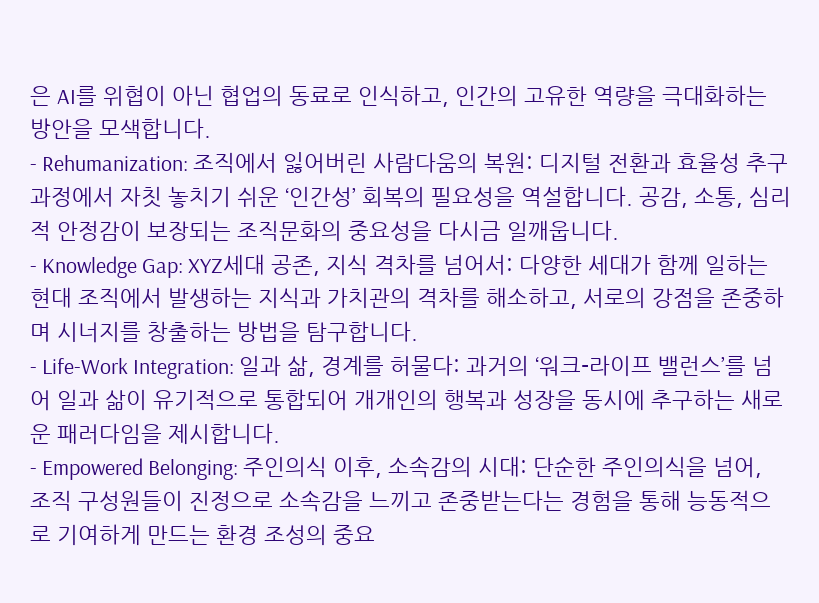은 AI를 위협이 아닌 협업의 동료로 인식하고, 인간의 고유한 역량을 극대화하는 방안을 모색합니다.
- Rehumanization: 조직에서 잃어버린 사람다움의 복원: 디지털 전환과 효율성 추구 과정에서 자칫 놓치기 쉬운 ‘인간성’ 회복의 필요성을 역설합니다. 공감, 소통, 심리적 안정감이 보장되는 조직문화의 중요성을 다시금 일깨웁니다.
- Knowledge Gap: XYZ세대 공존, 지식 격차를 넘어서: 다양한 세대가 함께 일하는 현대 조직에서 발생하는 지식과 가치관의 격차를 해소하고, 서로의 강점을 존중하며 시너지를 창출하는 방법을 탐구합니다.
- Life-Work Integration: 일과 삶, 경계를 허물다: 과거의 ‘워크-라이프 밸런스’를 넘어 일과 삶이 유기적으로 통합되어 개개인의 행복과 성장을 동시에 추구하는 새로운 패러다임을 제시합니다.
- Empowered Belonging: 주인의식 이후, 소속감의 시대: 단순한 주인의식을 넘어, 조직 구성원들이 진정으로 소속감을 느끼고 존중받는다는 경험을 통해 능동적으로 기여하게 만드는 환경 조성의 중요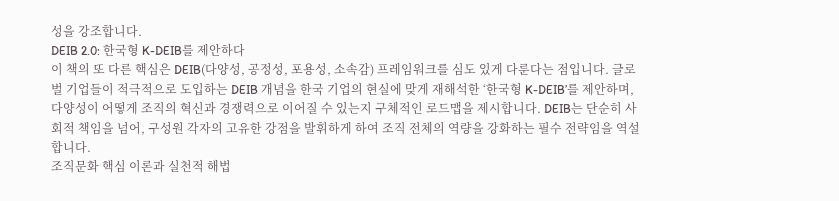성을 강조합니다.
DEIB 2.0: 한국형 K-DEIB를 제안하다
이 책의 또 다른 핵심은 DEIB(다양성, 공정성, 포용성, 소속감) 프레임워크를 심도 있게 다룬다는 점입니다. 글로벌 기업들이 적극적으로 도입하는 DEIB 개념을 한국 기업의 현실에 맞게 재해석한 ‘한국형 K-DEIB’를 제안하며, 다양성이 어떻게 조직의 혁신과 경쟁력으로 이어질 수 있는지 구체적인 로드맵을 제시합니다. DEIB는 단순히 사회적 책임을 넘어, 구성원 각자의 고유한 강점을 발휘하게 하여 조직 전체의 역량을 강화하는 필수 전략임을 역설합니다.
조직문화 핵심 이론과 실천적 해법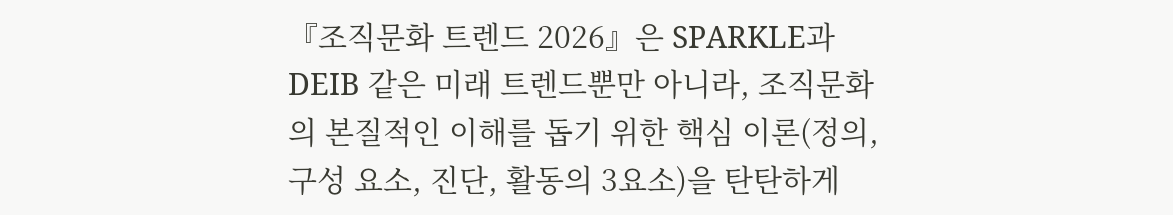『조직문화 트렌드 2026』은 SPARKLE과 DEIB 같은 미래 트렌드뿐만 아니라, 조직문화의 본질적인 이해를 돕기 위한 핵심 이론(정의, 구성 요소, 진단, 활동의 3요소)을 탄탄하게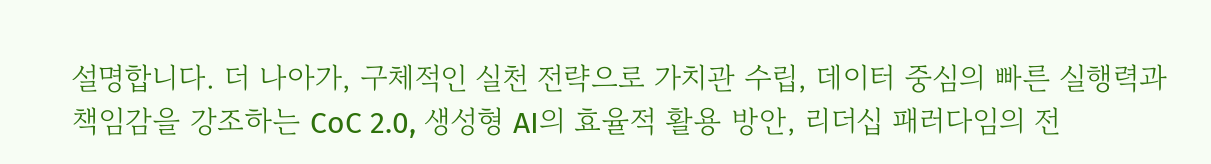설명합니다. 더 나아가, 구체적인 실천 전략으로 가치관 수립, 데이터 중심의 빠른 실행력과 책임감을 강조하는 CoC 2.0, 생성형 AI의 효율적 활용 방안, 리더십 패러다임의 전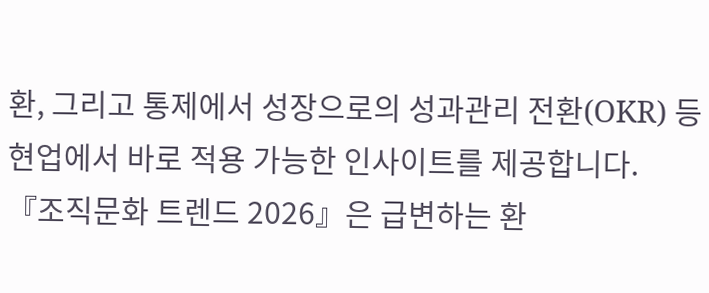환, 그리고 통제에서 성장으로의 성과관리 전환(OKR) 등 현업에서 바로 적용 가능한 인사이트를 제공합니다.
『조직문화 트렌드 2026』은 급변하는 환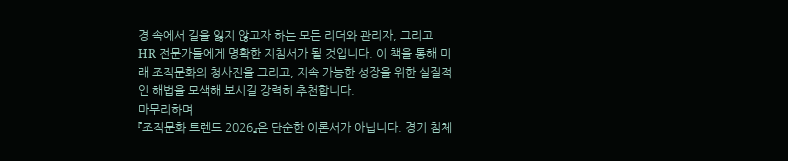경 속에서 길을 잃지 않고자 하는 모든 리더와 관리자, 그리고 HR 전문가들에게 명확한 지침서가 될 것입니다. 이 책을 통해 미래 조직문화의 청사진을 그리고, 지속 가능한 성장을 위한 실질적인 해법을 모색해 보시길 강력히 추천합니다.
마무리하며
『조직문화 트렌드 2026』은 단순한 이론서가 아닙니다. 경기 침체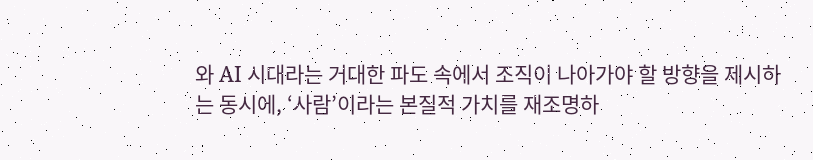와 AI 시대라는 거대한 파도 속에서 조직이 나아가야 할 방향을 제시하는 동시에, ‘사람’이라는 본질적 가치를 재조명하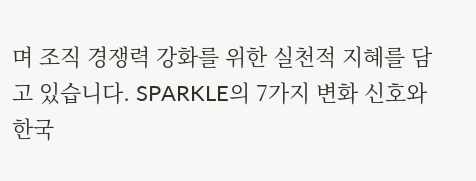며 조직 경쟁력 강화를 위한 실천적 지혜를 담고 있습니다. SPARKLE의 7가지 변화 신호와 한국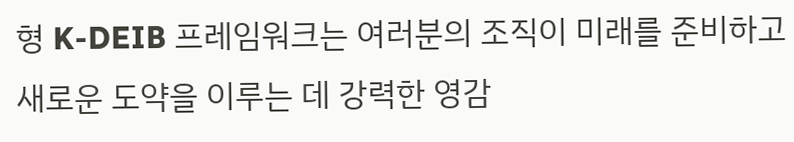형 K-DEIB 프레임워크는 여러분의 조직이 미래를 준비하고 새로운 도약을 이루는 데 강력한 영감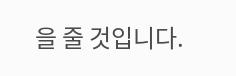을 줄 것입니다.